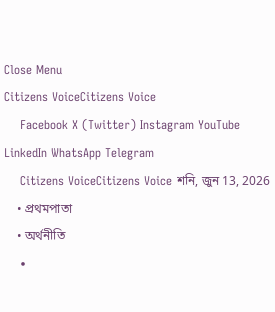Close Menu
Citizens VoiceCitizens Voice
    Facebook X (Twitter) Instagram YouTube LinkedIn WhatsApp Telegram
    Citizens VoiceCitizens Voice শনি, জুন 13, 2026
    • প্রথমপাতা
    • অর্থনীতি
    •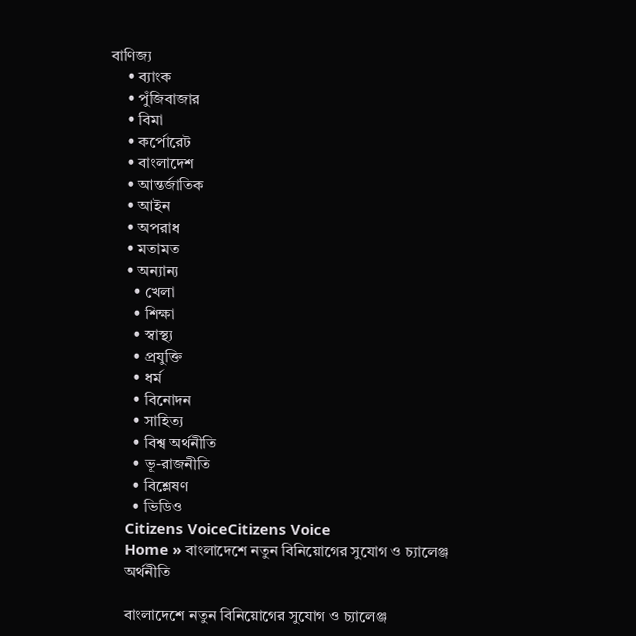বাণিজ্য
    • ব্যাংক
    • পুঁজিবাজার
    • বিমা
    • কর্পোরেট
    • বাংলাদেশ
    • আন্তর্জাতিক
    • আইন
    • অপরাধ
    • মতামত
    • অন্যান্য
      • খেলা
      • শিক্ষা
      • স্বাস্থ্য
      • প্রযুক্তি
      • ধর্ম
      • বিনোদন
      • সাহিত্য
      • বিশ্ব অর্থনীতি
      • ভূ-রাজনীতি
      • বিশ্লেষণ
      • ভিডিও
    Citizens VoiceCitizens Voice
    Home » বাংলাদেশে নতুন বিনিয়োগের সুযোগ ও চ্যালেঞ্জ
    অর্থনীতি

    বাংলাদেশে নতুন বিনিয়োগের সুযোগ ও চ্যালেঞ্জ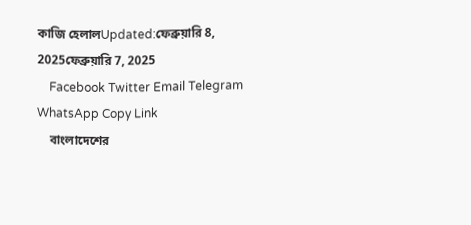কাজি হেলালUpdated:ফেব্রুয়ারি 8, 2025ফেব্রুয়ারি 7, 2025
    Facebook Twitter Email Telegram WhatsApp Copy Link
    বাংলাদেশের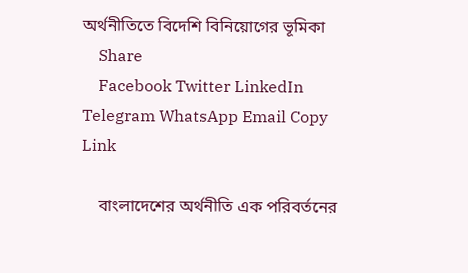অর্থনীতিতে বিদেশি বিনিয়োগের ভূমিকা
    Share
    Facebook Twitter LinkedIn Telegram WhatsApp Email Copy Link

    বাংলাদেশের অর্থনীতি এক পরিবর্তনের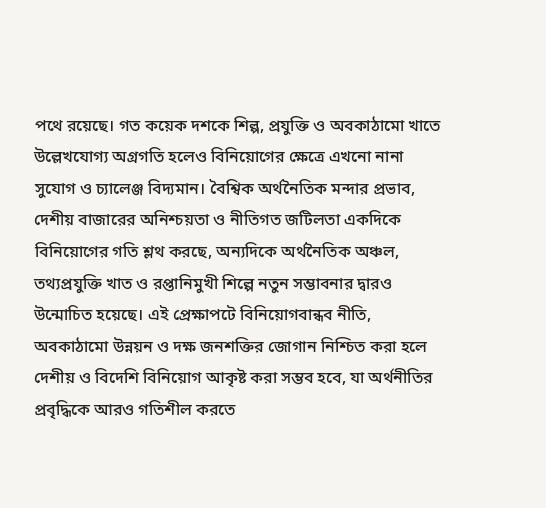পথে রয়েছে। গত কয়েক দশকে শিল্প, প্রযুক্তি ও অবকাঠামো খাতে উল্লেখযোগ্য অগ্রগতি হলেও বিনিয়োগের ক্ষেত্রে এখনো নানা সুযোগ ও চ্যালেঞ্জ বিদ্যমান। বৈশ্বিক অর্থনৈতিক মন্দার প্রভাব, দেশীয় বাজারের অনিশ্চয়তা ও নীতিগত জটিলতা একদিকে বিনিয়োগের গতি শ্লথ করছে, অন্যদিকে অর্থনৈতিক অঞ্চল, তথ্যপ্রযুক্তি খাত ও রপ্তানিমুখী শিল্পে নতুন সম্ভাবনার দ্বারও উন্মোচিত হয়েছে। এই প্রেক্ষাপটে বিনিয়োগবান্ধব নীতি, অবকাঠামো উন্নয়ন ও দক্ষ জনশক্তির জোগান নিশ্চিত করা হলে দেশীয় ও বিদেশি বিনিয়োগ আকৃষ্ট করা সম্ভব হবে, যা অর্থনীতির প্রবৃদ্ধিকে আরও গতিশীল করতে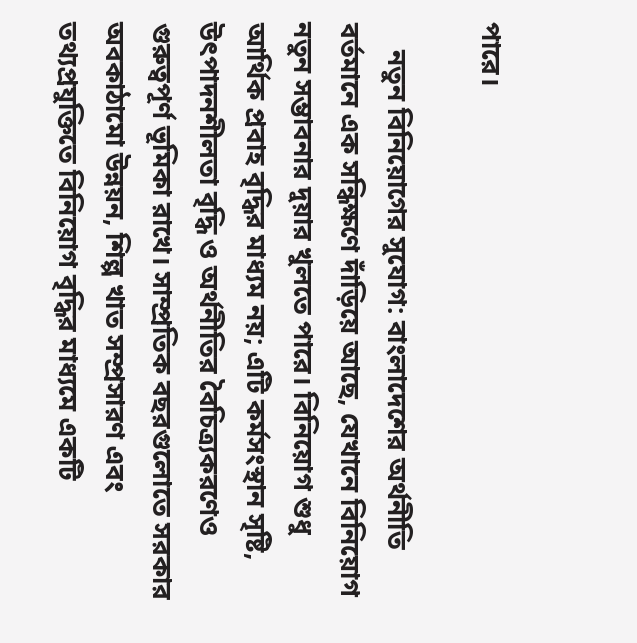পারে।

    নতুন বিনিয়োগের সুযোগ: বাংলাদেশের অর্থনীতি বর্তমানে এক সন্ধিক্ষণে দাঁড়িয়ে আছে, যেখানে বিনিয়োগ নতুন সম্ভাবনার দুয়ার খুলতে পারে। বিনিয়োগ শুধু আর্থিক প্রবাহ বৃদ্ধির মাধ্যম নয়; এটি কর্মসংস্থান সৃষ্টি, উৎপাদনশীলতা বৃদ্ধি ও অর্থনীতির বৈচিত্র্যকরণেও গুরুত্বপূর্ণ ভূমিকা রাখে। সাম্প্রতিক বছরগুলোতে সরকার অবকাঠামো উন্নয়ন, শিল্প খাত সম্প্রসারণ এবং তথ্যপ্রযুক্তিতে বিনিয়োগ বৃদ্ধির মাধ্যমে একটি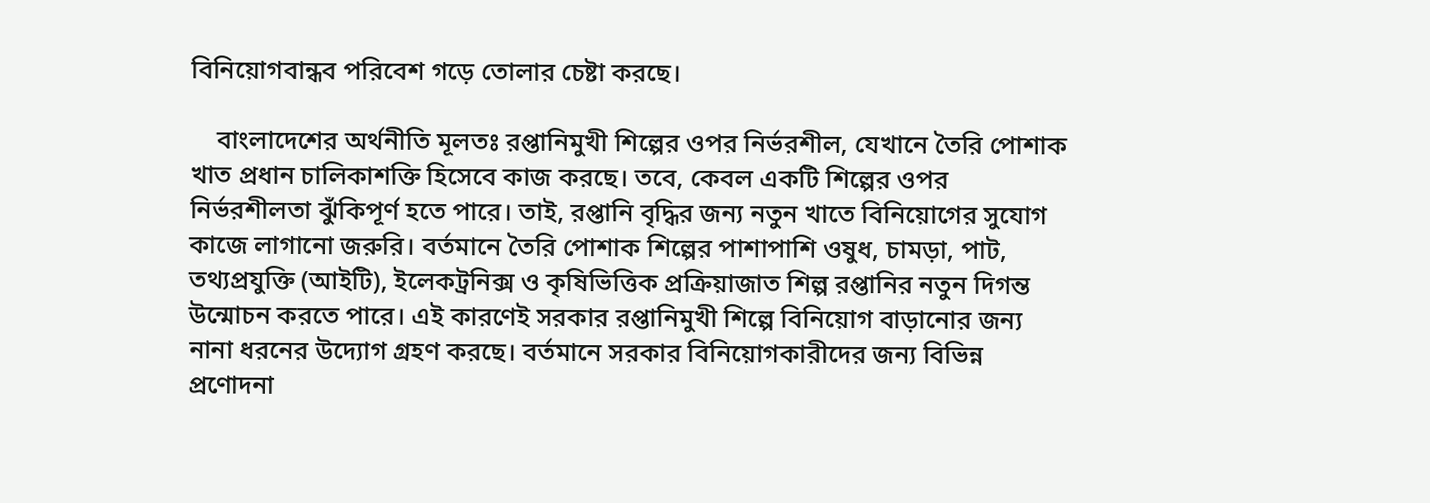বিনিয়োগবান্ধব পরিবেশ গড়ে তোলার চেষ্টা করছে।

    বাংলাদেশের অর্থনীতি মূলতঃ রপ্তানিমুখী শিল্পের ওপর নির্ভরশীল, যেখানে তৈরি পোশাক খাত প্রধান চালিকাশক্তি হিসেবে কাজ করছে। তবে, কেবল একটি শিল্পের ওপর নির্ভরশীলতা ঝুঁকিপূর্ণ হতে পারে। তাই, রপ্তানি বৃদ্ধির জন্য নতুন খাতে বিনিয়োগের সুযোগ কাজে লাগানো জরুরি। বর্তমানে তৈরি পোশাক শিল্পের পাশাপাশি ওষুধ, চামড়া, পাট, তথ্যপ্রযুক্তি (আইটি), ইলেকট্রনিক্স ও কৃষিভিত্তিক প্রক্রিয়াজাত শিল্প রপ্তানির নতুন দিগন্ত উন্মোচন করতে পারে। এই কারণেই সরকার রপ্তানিমুখী শিল্পে বিনিয়োগ বাড়ানোর জন্য নানা ধরনের উদ্যোগ গ্রহণ করছে। বর্তমানে সরকার বিনিয়োগকারীদের জন্য বিভিন্ন প্রণোদনা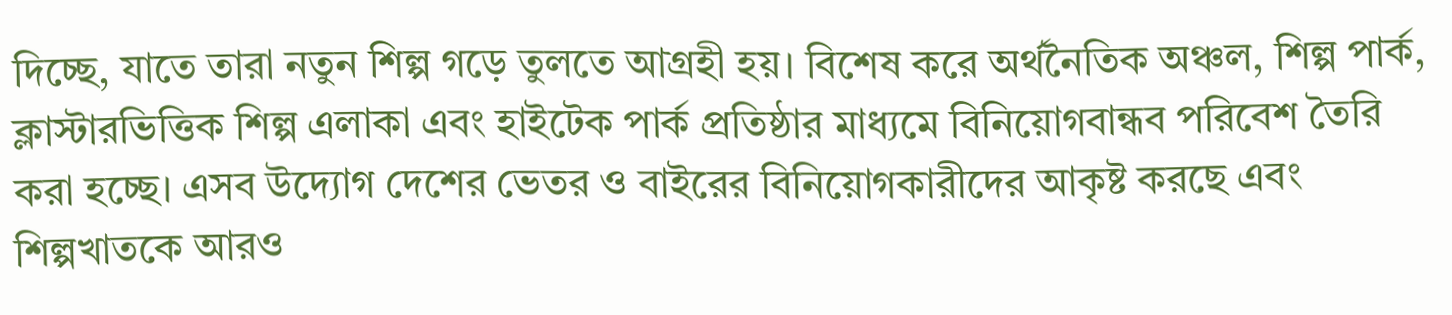দিচ্ছে, যাতে তারা নতুন শিল্প গড়ে তুলতে আগ্রহী হয়। বিশেষ করে অর্থনৈতিক অঞ্চল, শিল্প পার্ক, ক্লাস্টারভিত্তিক শিল্প এলাকা এবং হাইটেক পার্ক প্রতিষ্ঠার মাধ্যমে বিনিয়োগবান্ধব পরিবেশ তৈরি করা হচ্ছে। এসব উদ্যোগ দেশের ভেতর ও বাইরের বিনিয়োগকারীদের আকৃষ্ট করছে এবং শিল্পখাতকে আরও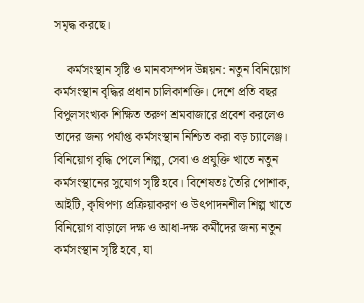সমৃদ্ধ করছে।

    কর্মসংস্থান সৃষ্টি ও মানবসম্পদ উন্নয়ন: নতুন বিনিয়োগ কর্মসংস্থান বৃদ্ধির প্রধান চালিকাশক্তি। দেশে প্রতি বছর বিপুলসংখ্যক শিক্ষিত তরুণ শ্রমবাজারে প্রবেশ করলেও তাদের জন্য পর্যাপ্ত কর্মসংস্থান নিশ্চিত করা বড় চ্যালেঞ্জ। বিনিয়োগ বৃদ্ধি পেলে শিল্প, সেবা ও প্রযুক্তি খাতে নতুন কর্মসংস্থানের সুযোগ সৃষ্টি হবে। বিশেষতঃ তৈরি পোশাক, আইটি, কৃষিপণ্য প্রক্রিয়াকরণ ও উৎপাদনশীল শিল্প খাতে বিনিয়োগ বাড়ালে দক্ষ ও আধা-দক্ষ কর্মীদের জন্য নতুন কর্মসংস্থান সৃষ্টি হবে, যা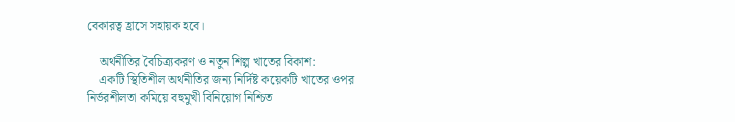বেকারত্ব হ্রাসে সহায়ক হবে।

    অর্থনীতির বৈচিত্র্যকরণ ও নতুন শিল্প খাতের বিকাশ:
    একটি স্থিতিশীল অর্থনীতির জন্য নির্দিষ্ট কয়েকটি খাতের ওপর নির্ভরশীলতা কমিয়ে বহুমুখী বিনিয়োগ নিশ্চিত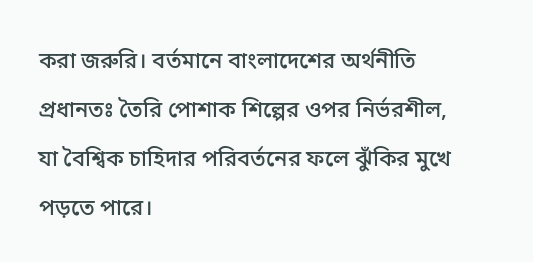করা জরুরি। বর্তমানে বাংলাদেশের অর্থনীতি প্রধানতঃ তৈরি পোশাক শিল্পের ওপর নির্ভরশীল, যা বৈশ্বিক চাহিদার পরিবর্তনের ফলে ঝুঁকির মুখে পড়তে পারে।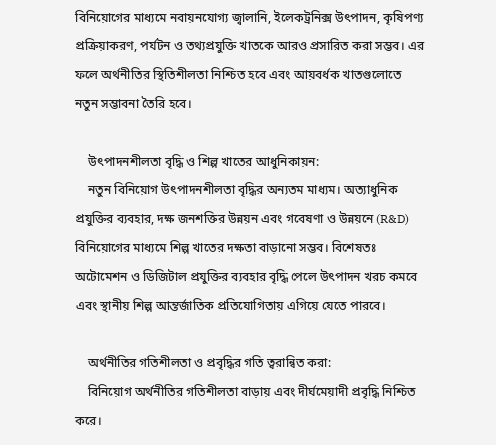বিনিয়োগের মাধ্যমে নবায়নযোগ্য জ্বালানি, ইলেকট্রনিক্স উৎপাদন, কৃষিপণ্য প্রক্রিয়াকরণ, পর্যটন ও তথ্যপ্রযুক্তি খাতকে আরও প্রসারিত করা সম্ভব। এর ফলে অর্থনীতির স্থিতিশীলতা নিশ্চিত হবে এবং আয়বর্ধক খাতগুলোতে নতুন সম্ভাবনা তৈরি হবে।

    উৎপাদনশীলতা বৃদ্ধি ও শিল্প খাতের আধুনিকায়ন:
    নতুন বিনিয়োগ উৎপাদনশীলতা বৃদ্ধির অন্যতম মাধ্যম। অত্যাধুনিক প্রযুক্তির ব্যবহার, দক্ষ জনশক্তির উন্নয়ন এবং গবেষণা ও উন্নয়নে (R&D) বিনিয়োগের মাধ্যমে শিল্প খাতের দক্ষতা বাড়ানো সম্ভব। বিশেষতঃ অটোমেশন ও ডিজিটাল প্রযুক্তির ব্যবহার বৃদ্ধি পেলে উৎপাদন খরচ কমবে এবং স্থানীয় শিল্প আন্তর্জাতিক প্রতিযোগিতায় এগিয়ে যেতে পারবে।

    অর্থনীতির গতিশীলতা ও প্রবৃদ্ধির গতি ত্বরান্বিত করা:
    বিনিয়োগ অর্থনীতির গতিশীলতা বাড়ায় এবং দীর্ঘমেয়াদী প্রবৃদ্ধি নিশ্চিত করে।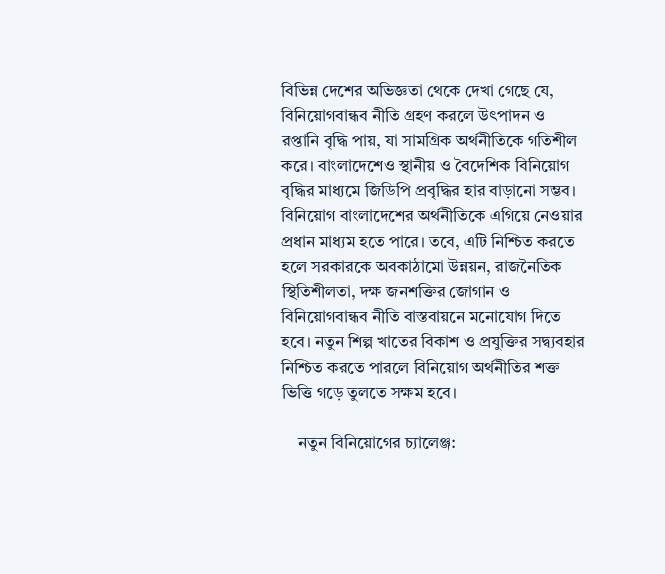বিভিন্ন দেশের অভিজ্ঞতা থেকে দেখা গেছে যে, বিনিয়োগবান্ধব নীতি গ্রহণ করলে উৎপাদন ও রপ্তানি বৃদ্ধি পায়, যা সামগ্রিক অর্থনীতিকে গতিশীল করে। বাংলাদেশেও স্থানীয় ও বৈদেশিক বিনিয়োগ বৃদ্ধির মাধ্যমে জিডিপি প্রবৃদ্ধির হার বাড়ানো সম্ভব। বিনিয়োগ বাংলাদেশের অর্থনীতিকে এগিয়ে নেওয়ার প্রধান মাধ্যম হতে পারে। তবে, এটি নিশ্চিত করতে হলে সরকারকে অবকাঠামো উন্নয়ন, রাজনৈতিক স্থিতিশীলতা, দক্ষ জনশক্তির জোগান ও বিনিয়োগবান্ধব নীতি বাস্তবায়নে মনোযোগ দিতে হবে। নতুন শিল্প খাতের বিকাশ ও প্রযুক্তির সদ্ব্যবহার নিশ্চিত করতে পারলে বিনিয়োগ অর্থনীতির শক্ত ভিত্তি গড়ে তুলতে সক্ষম হবে।

    নতুন বিনিয়োগের চ্যালেঞ্জ: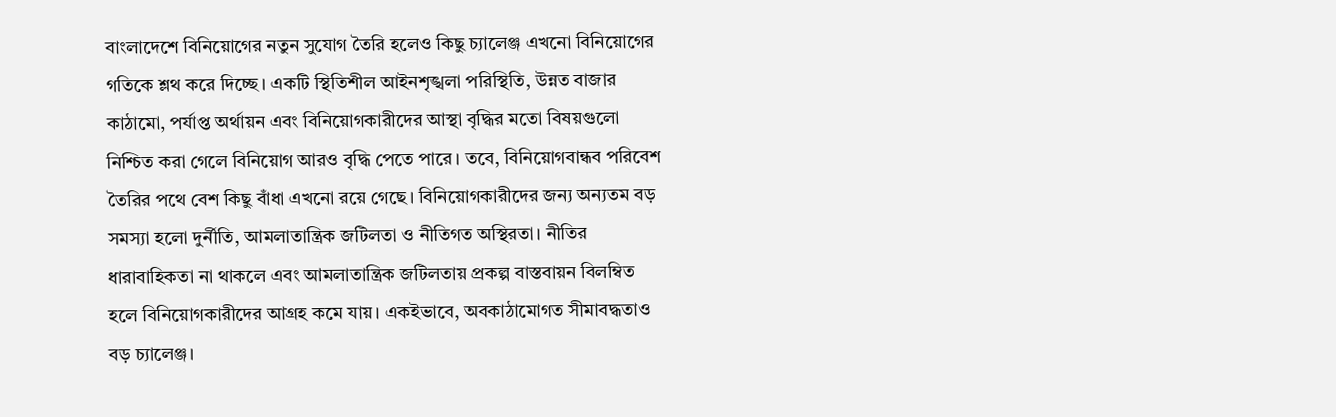বাংলাদেশে বিনিয়োগের নতুন সুযোগ তৈরি হলেও কিছু চ্যালেঞ্জ এখনো বিনিয়োগের গতিকে শ্লথ করে দিচ্ছে। একটি স্থিতিশীল আইনশৃঙ্খলা পরিস্থিতি, উন্নত বাজার কাঠামো, পর্যাপ্ত অর্থায়ন এবং বিনিয়োগকারীদের আস্থা বৃদ্ধির মতো বিষয়গুলো নিশ্চিত করা গেলে বিনিয়োগ আরও বৃদ্ধি পেতে পারে। তবে, বিনিয়োগবান্ধব পরিবেশ তৈরির পথে বেশ কিছু বাঁধা এখনো রয়ে গেছে। বিনিয়োগকারীদের জন্য অন্যতম বড় সমস্যা হলো দুর্নীতি, আমলাতান্ত্রিক জটিলতা ও নীতিগত অস্থিরতা। নীতির ধারাবাহিকতা না থাকলে এবং আমলাতান্ত্রিক জটিলতায় প্রকল্প বাস্তবায়ন বিলম্বিত হলে বিনিয়োগকারীদের আগ্রহ কমে যায়। একইভাবে, অবকাঠামোগত সীমাবদ্ধতাও বড় চ্যালেঞ্জ।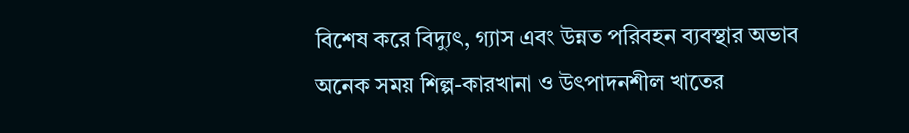বিশেষ করে বিদ্যুৎ, গ্যাস এবং উন্নত পরিবহন ব্যবস্থার অভাব অনেক সময় শিল্প-কারখানা ও উৎপাদনশীল খাতের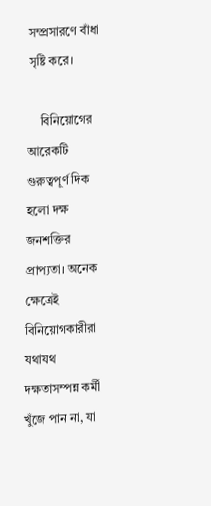সম্প্রসারণে বাঁধা সৃষ্টি করে।

    বিনিয়োগের আরেকটি গুরুত্বপূর্ণ দিক হলো দক্ষ জনশক্তির প্রাপ্যতা। অনেক ক্ষেত্রেই বিনিয়োগকারীরা যথাযথ দক্ষতাসম্পন্ন কর্মী খুঁজে পান না, যা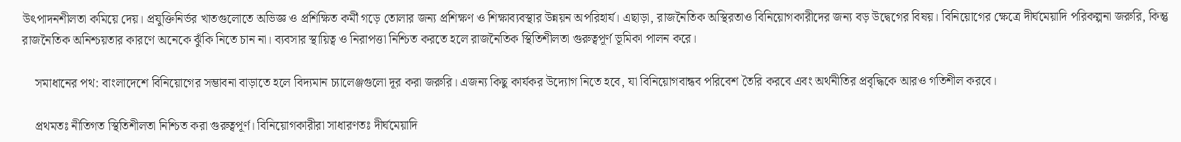উৎপাদনশীলতা কমিয়ে দেয়। প্রযুক্তিনির্ভর খাতগুলোতে অভিজ্ঞ ও প্রশিক্ষিত কর্মী গড়ে তোলার জন্য প্রশিক্ষণ ও শিক্ষাব্যবস্থার উন্নয়ন অপরিহার্য। এছাড়া, রাজনৈতিক অস্থিরতাও বিনিয়োগকারীদের জন্য বড় উদ্বেগের বিষয়। বিনিয়োগের ক্ষেত্রে দীর্ঘমেয়াদি পরিকল্পনা জরুরি, কিন্তু রাজনৈতিক অনিশ্চয়তার কারণে অনেকে ঝুঁকি নিতে চান না। ব্যবসার স্থায়িত্ব ও নিরাপত্তা নিশ্চিত করতে হলে রাজনৈতিক স্থিতিশীলতা গুরুত্বপূর্ণ ভূমিকা পালন করে।

    সমাধানের পথ: বাংলাদেশে বিনিয়োগের সম্ভাবনা বাড়াতে হলে বিদ্যমান চ্যালেঞ্জগুলো দূর করা জরুরি। এজন্য কিছু কার্যকর উদ্যোগ নিতে হবে, যা বিনিয়োগবান্ধব পরিবেশ তৈরি করবে এবং অর্থনীতির প্রবৃদ্ধিকে আরও গতিশীল করবে।

    প্রথমতঃ নীতিগত স্থিতিশীলতা নিশ্চিত করা গুরুত্বপূর্ণ। বিনিয়োগকারীরা সাধারণতঃ দীর্ঘমেয়াদি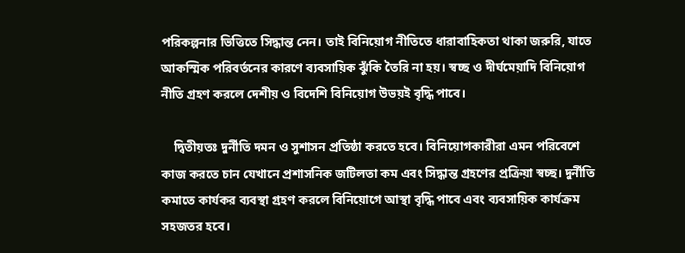পরিকল্পনার ভিত্তিতে সিদ্ধান্ত নেন। তাই বিনিয়োগ নীতিতে ধারাবাহিকতা থাকা জরুরি, যাতে আকস্মিক পরিবর্তনের কারণে ব্যবসায়িক ঝুঁকি তৈরি না হয়। স্বচ্ছ ও দীর্ঘমেয়াদি বিনিয়োগ নীতি গ্রহণ করলে দেশীয় ও বিদেশি বিনিয়োগ উভয়ই বৃদ্ধি পাবে।

    দ্বিতীয়তঃ দুর্নীতি দমন ও সুশাসন প্রতিষ্ঠা করতে হবে। বিনিয়োগকারীরা এমন পরিবেশে কাজ করতে চান যেখানে প্রশাসনিক জটিলতা কম এবং সিদ্ধান্ত গ্রহণের প্রক্রিয়া স্বচ্ছ। দুর্নীতি কমাতে কার্যকর ব্যবস্থা গ্রহণ করলে বিনিয়োগে আস্থা বৃদ্ধি পাবে এবং ব্যবসায়িক কার্যক্রম সহজতর হবে।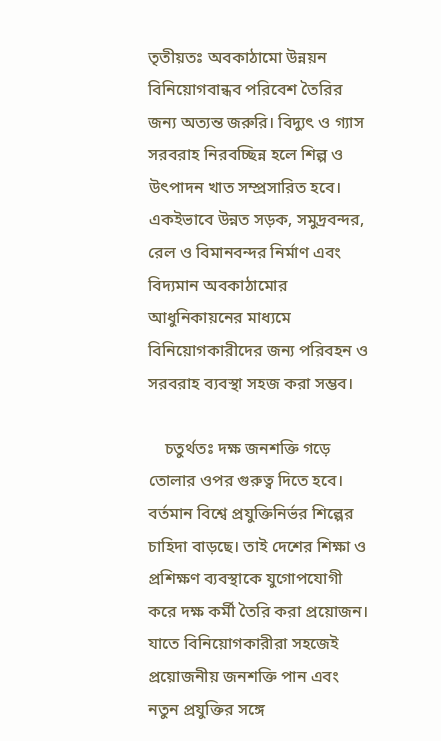তৃতীয়তঃ অবকাঠামো উন্নয়ন বিনিয়োগবান্ধব পরিবেশ তৈরির জন্য অত্যন্ত জরুরি। বিদ্যুৎ ও গ্যাস সরবরাহ নিরবচ্ছিন্ন হলে শিল্প ও উৎপাদন খাত সম্প্রসারিত হবে। একইভাবে উন্নত সড়ক, সমুদ্রবন্দর, রেল ও বিমানবন্দর নির্মাণ এবং বিদ্যমান অবকাঠামোর আধুনিকায়নের মাধ্যমে বিনিয়োগকারীদের জন্য পরিবহন ও সরবরাহ ব্যবস্থা সহজ করা সম্ভব।

    চতুর্থতঃ দক্ষ জনশক্তি গড়ে তোলার ওপর গুরুত্ব দিতে হবে। বর্তমান বিশ্বে প্রযুক্তিনির্ভর শিল্পের চাহিদা বাড়ছে। তাই দেশের শিক্ষা ও প্রশিক্ষণ ব্যবস্থাকে যুগোপযোগী করে দক্ষ কর্মী তৈরি করা প্রয়োজন। যাতে বিনিয়োগকারীরা সহজেই প্রয়োজনীয় জনশক্তি পান এবং নতুন প্রযুক্তির সঙ্গে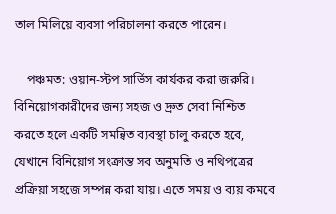তাল মিলিয়ে ব্যবসা পরিচালনা করতে পারেন।

    পঞ্চমত: ওয়ান-স্টপ সার্ভিস কার্যকর করা জরুরি। বিনিয়োগকারীদের জন্য সহজ ও দ্রুত সেবা নিশ্চিত করতে হলে একটি সমন্বিত ব্যবস্থা চালু করতে হবে, যেখানে বিনিয়োগ সংক্রান্ত সব অনুমতি ও নথিপত্রের প্রক্রিয়া সহজে সম্পন্ন করা যায়। এতে সময় ও ব্যয় কমবে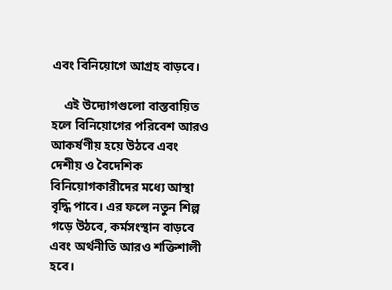এবং বিনিয়োগে আগ্রহ বাড়বে।

    এই উদ্যোগগুলো বাস্তবায়িত হলে বিনিয়োগের পরিবেশ আরও আকর্ষণীয় হয়ে উঠবে এবং দেশীয় ও বৈদেশিক বিনিয়োগকারীদের মধ্যে আস্থা বৃদ্ধি পাবে। এর ফলে নতুন শিল্প গড়ে উঠবে, কর্মসংস্থান বাড়বে এবং অর্থনীতি আরও শক্তিশালী হবে।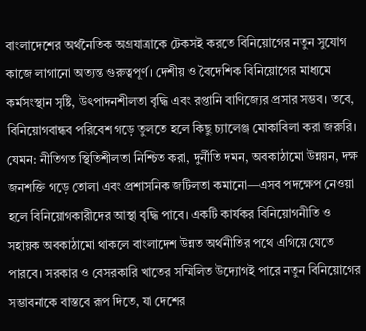বাংলাদেশের অর্থনৈতিক অগ্রযাত্রাকে টেকসই করতে বিনিয়োগের নতুন সুযোগ কাজে লাগানো অত্যন্ত গুরুত্বপূর্ণ। দেশীয় ও বৈদেশিক বিনিয়োগের মাধ্যমে কর্মসংস্থান সৃষ্টি, উৎপাদনশীলতা বৃদ্ধি এবং রপ্তানি বাণিজ্যের প্রসার সম্ভব। তবে, বিনিয়োগবান্ধব পরিবেশ গড়ে তুলতে হলে কিছু চ্যালেঞ্জ মোকাবিলা করা জরুরি। যেমন: নীতিগত স্থিতিশীলতা নিশ্চিত করা, দুর্নীতি দমন, অবকাঠামো উন্নয়ন, দক্ষ জনশক্তি গড়ে তোলা এবং প্রশাসনিক জটিলতা কমানো—এসব পদক্ষেপ নেওয়া হলে বিনিয়োগকারীদের আস্থা বৃদ্ধি পাবে। একটি কার্যকর বিনিয়োগনীতি ও সহায়ক অবকাঠামো থাকলে বাংলাদেশ উন্নত অর্থনীতির পথে এগিয়ে যেতে পারবে। সরকার ও বেসরকারি খাতের সম্মিলিত উদ্যোগই পারে নতুন বিনিয়োগের সম্ভাবনাকে বাস্তবে রূপ দিতে, যা দেশের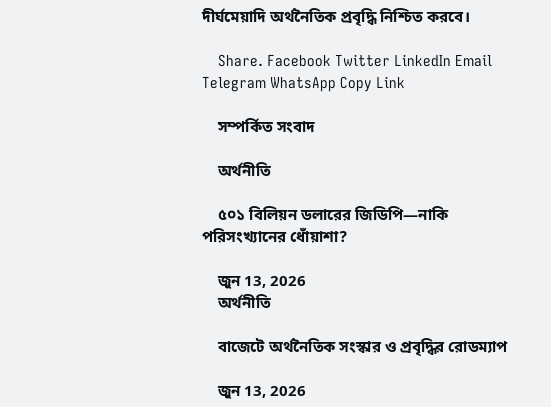দীর্ঘমেয়াদি অর্থনৈতিক প্রবৃদ্ধি নিশ্চিত করবে।

    Share. Facebook Twitter LinkedIn Email Telegram WhatsApp Copy Link

    সম্পর্কিত সংবাদ

    অর্থনীতি

    ৫০১ বিলিয়ন ডলারের জিডিপি—নাকি পরিসংখ্যানের ধোঁয়াশা?

    জুন 13, 2026
    অর্থনীতি

    বাজেটে অর্থনৈতিক সংস্কার ও প্রবৃদ্ধির রোডম্যাপ

    জুন 13, 2026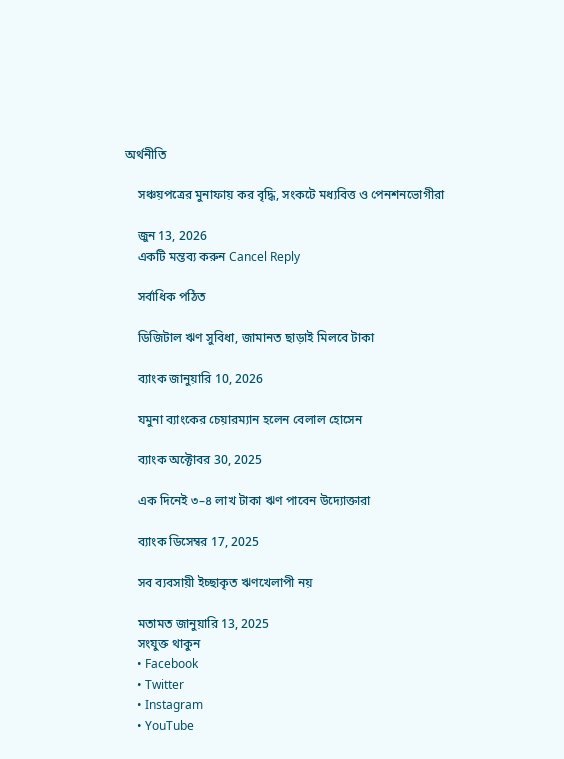অর্থনীতি

    সঞ্চয়পত্রের মুনাফায় কর বৃদ্ধি, সংকটে মধ্যবিত্ত ও পেনশনভোগীরা

    জুন 13, 2026
    একটি মন্তব্য করুন Cancel Reply

    সর্বাধিক পঠিত

    ডিজিটাল ঋণ সুবিধা, জামানত ছাড়াই মিলবে টাকা

    ব্যাংক জানুয়ারি 10, 2026

    যমুনা ব্যাংকের চেয়ারম্যান হলেন বেলাল হোসেন

    ব্যাংক অক্টোবর 30, 2025

    এক দিনেই ৩–৪ লাখ টাকা ঋণ পাবেন উদ্যোক্তারা

    ব্যাংক ডিসেম্বর 17, 2025

    সব ব্যবসায়ী ইচ্ছাকৃত ঋণখেলাপী নয়

    মতামত জানুয়ারি 13, 2025
    সংযুক্ত থাকুন
    • Facebook
    • Twitter
    • Instagram
    • YouTube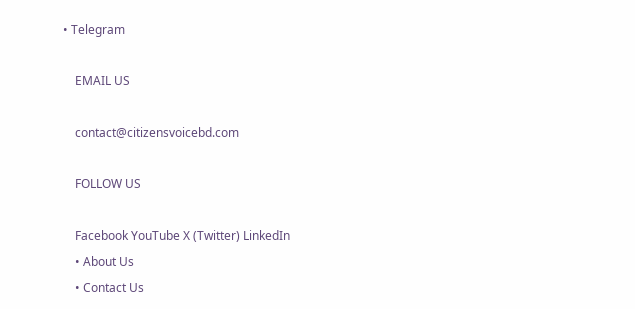• Telegram

    EMAIL US

    contact@citizensvoicebd.com

    FOLLOW US

    Facebook YouTube X (Twitter) LinkedIn
    • About Us
    • Contact Us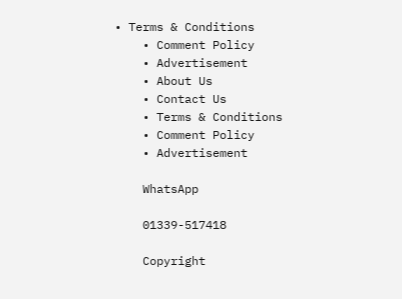• Terms & Conditions
    • Comment Policy
    • Advertisement
    • About Us
    • Contact Us
    • Terms & Conditions
    • Comment Policy
    • Advertisement

    WhatsApp

    01339-517418

    Copyright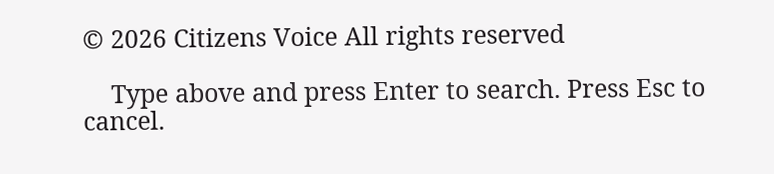© 2026 Citizens Voice All rights reserved

    Type above and press Enter to search. Press Esc to cancel.